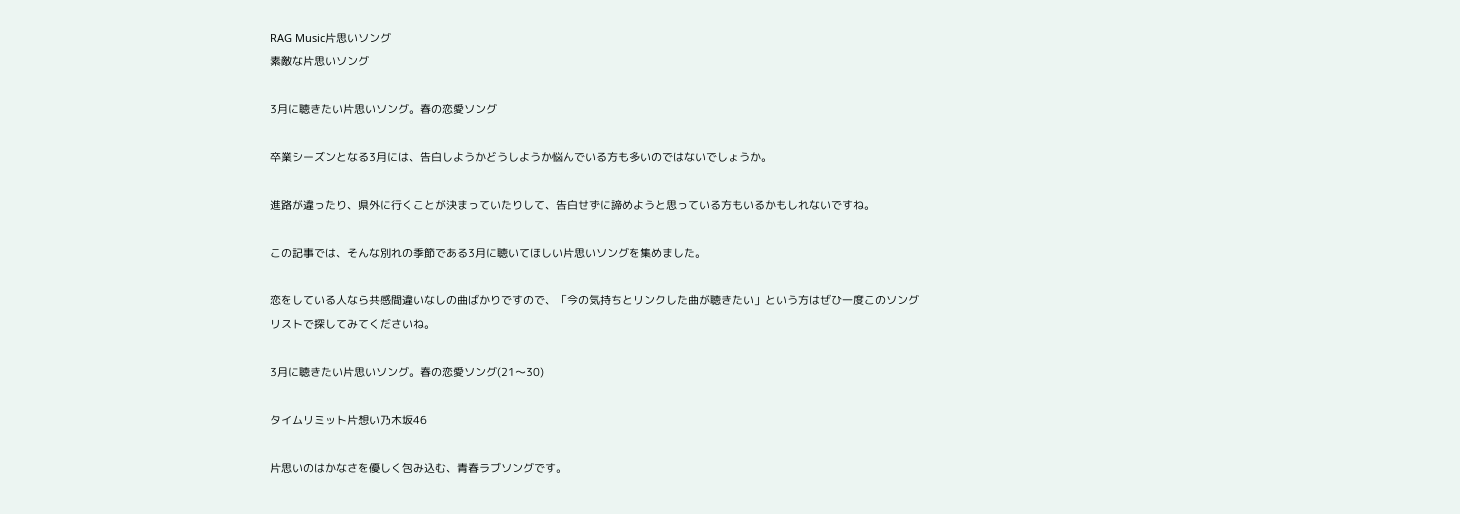RAG Music片思いソング
素敵な片思いソング

3月に聴きたい片思いソング。春の恋愛ソング

卒業シーズンとなる3月には、告白しようかどうしようか悩んでいる方も多いのではないでしょうか。

進路が違ったり、県外に行くことが決まっていたりして、告白せずに諦めようと思っている方もいるかもしれないですね。

この記事では、そんな別れの季節である3月に聴いてほしい片思いソングを集めました。

恋をしている人なら共感間違いなしの曲ばかりですので、「今の気持ちとリンクした曲が聴きたい」という方はぜひ一度このソングリストで探してみてくださいね。

3月に聴きたい片思いソング。春の恋愛ソング(21〜30)

タイムリミット片想い乃木坂46

片思いのはかなさを優しく包み込む、青春ラブソングです。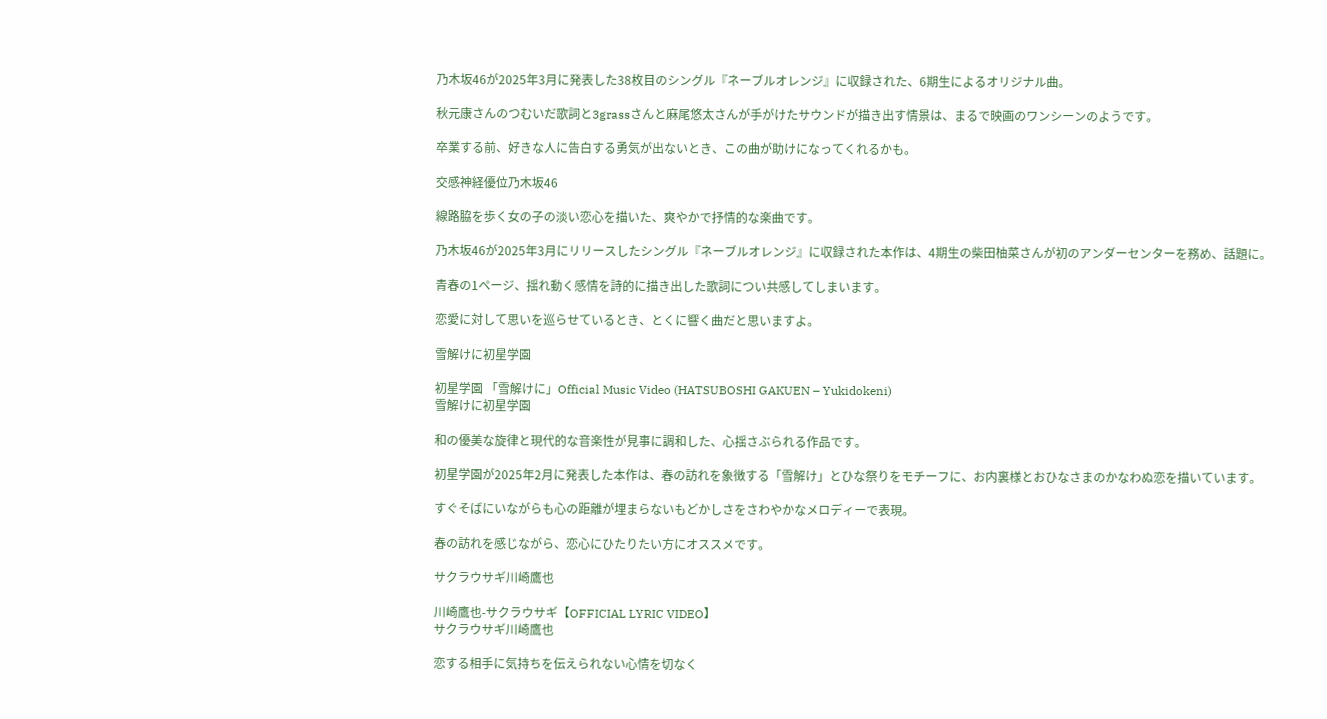乃木坂46が2025年3月に発表した38枚目のシングル『ネーブルオレンジ』に収録された、6期生によるオリジナル曲。

秋元康さんのつむいだ歌詞と3grassさんと麻尾悠太さんが手がけたサウンドが描き出す情景は、まるで映画のワンシーンのようです。

卒業する前、好きな人に告白する勇気が出ないとき、この曲が助けになってくれるかも。

交感神経優位乃木坂46

線路脇を歩く女の子の淡い恋心を描いた、爽やかで抒情的な楽曲です。

乃木坂46が2025年3月にリリースしたシングル『ネーブルオレンジ』に収録された本作は、4期生の柴田柚菜さんが初のアンダーセンターを務め、話題に。

青春の1ページ、揺れ動く感情を詩的に描き出した歌詞につい共感してしまいます。

恋愛に対して思いを巡らせているとき、とくに響く曲だと思いますよ。

雪解けに初星学園

初星学園 「雪解けに」Official Music Video (HATSUBOSHI GAKUEN – Yukidokeni)
雪解けに初星学園

和の優美な旋律と現代的な音楽性が見事に調和した、心揺さぶられる作品です。

初星学園が2025年2月に発表した本作は、春の訪れを象徴する「雪解け」とひな祭りをモチーフに、お内裏様とおひなさまのかなわぬ恋を描いています。

すぐそばにいながらも心の距離が埋まらないもどかしさをさわやかなメロディーで表現。

春の訪れを感じながら、恋心にひたりたい方にオススメです。

サクラウサギ川崎鷹也

川崎鷹也-サクラウサギ【OFFICIAL LYRIC VIDEO】
サクラウサギ川崎鷹也

恋する相手に気持ちを伝えられない心情を切なく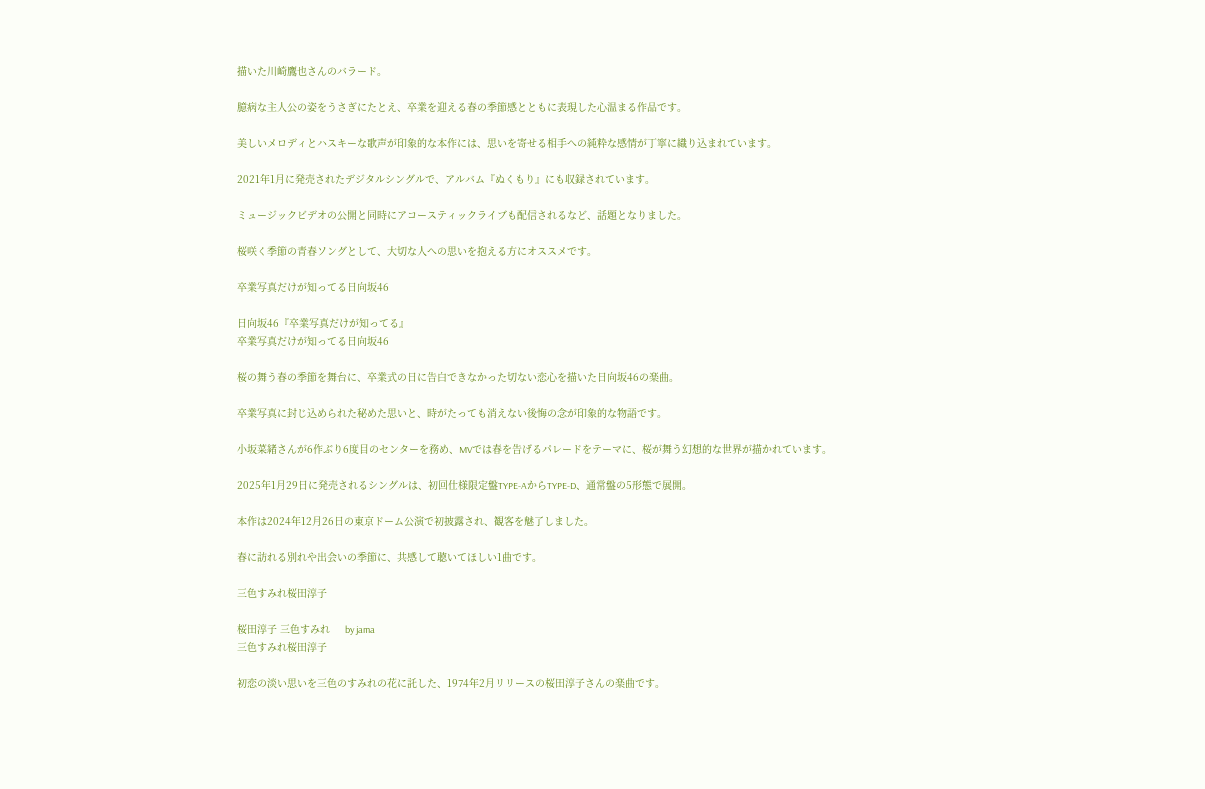描いた川崎鷹也さんのバラード。

臆病な主人公の姿をうさぎにたとえ、卒業を迎える春の季節感とともに表現した心温まる作品です。

美しいメロディとハスキーな歌声が印象的な本作には、思いを寄せる相手への純粋な感情が丁寧に織り込まれています。

2021年1月に発売されたデジタルシングルで、アルバム『ぬくもり』にも収録されています。

ミュージックビデオの公開と同時にアコースティックライブも配信されるなど、話題となりました。

桜咲く季節の青春ソングとして、大切な人への思いを抱える方にオススメです。

卒業写真だけが知ってる日向坂46

日向坂46『卒業写真だけが知ってる』
卒業写真だけが知ってる日向坂46

桜の舞う春の季節を舞台に、卒業式の日に告白できなかった切ない恋心を描いた日向坂46の楽曲。

卒業写真に封じ込められた秘めた思いと、時がたっても消えない後悔の念が印象的な物語です。

小坂菜緒さんが6作ぶり6度目のセンターを務め、MVでは春を告げるパレードをテーマに、桜が舞う幻想的な世界が描かれています。

2025年1月29日に発売されるシングルは、初回仕様限定盤TYPE-AからTYPE-D、通常盤の5形態で展開。

本作は2024年12月26日の東京ドーム公演で初披露され、観客を魅了しました。

春に訪れる別れや出会いの季節に、共感して聴いてほしい1曲です。

三色すみれ桜田淳子

桜田淳子 三色すみれ     by jama
三色すみれ桜田淳子

初恋の淡い思いを三色のすみれの花に託した、1974年2月リリースの桜田淳子さんの楽曲です。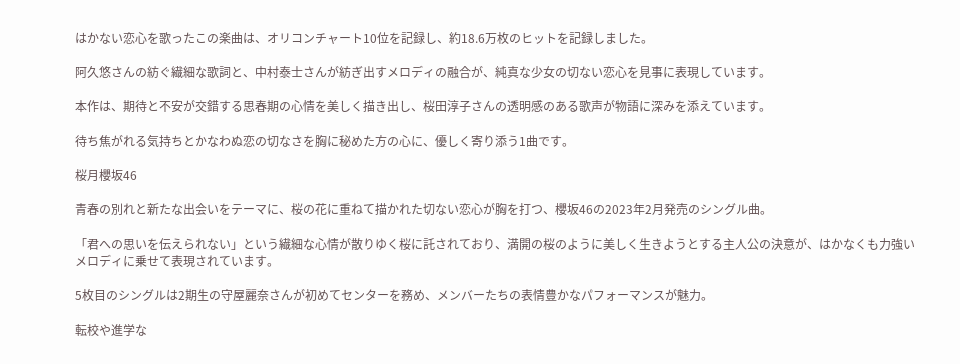はかない恋心を歌ったこの楽曲は、オリコンチャート10位を記録し、約18.6万枚のヒットを記録しました。

阿久悠さんの紡ぐ繊細な歌詞と、中村泰士さんが紡ぎ出すメロディの融合が、純真な少女の切ない恋心を見事に表現しています。

本作は、期待と不安が交錯する思春期の心情を美しく描き出し、桜田淳子さんの透明感のある歌声が物語に深みを添えています。

待ち焦がれる気持ちとかなわぬ恋の切なさを胸に秘めた方の心に、優しく寄り添う1曲です。

桜月櫻坂46

青春の別れと新たな出会いをテーマに、桜の花に重ねて描かれた切ない恋心が胸を打つ、櫻坂46の2023年2月発売のシングル曲。

「君への思いを伝えられない」という繊細な心情が散りゆく桜に託されており、満開の桜のように美しく生きようとする主人公の決意が、はかなくも力強いメロディに乗せて表現されています。

5枚目のシングルは2期生の守屋麗奈さんが初めてセンターを務め、メンバーたちの表情豊かなパフォーマンスが魅力。

転校や進学な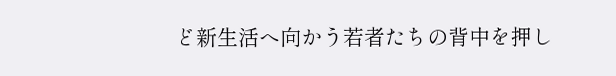ど新生活へ向かう若者たちの背中を押し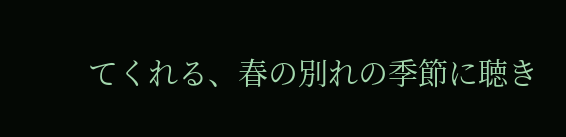てくれる、春の別れの季節に聴き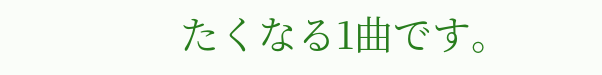たくなる1曲です。